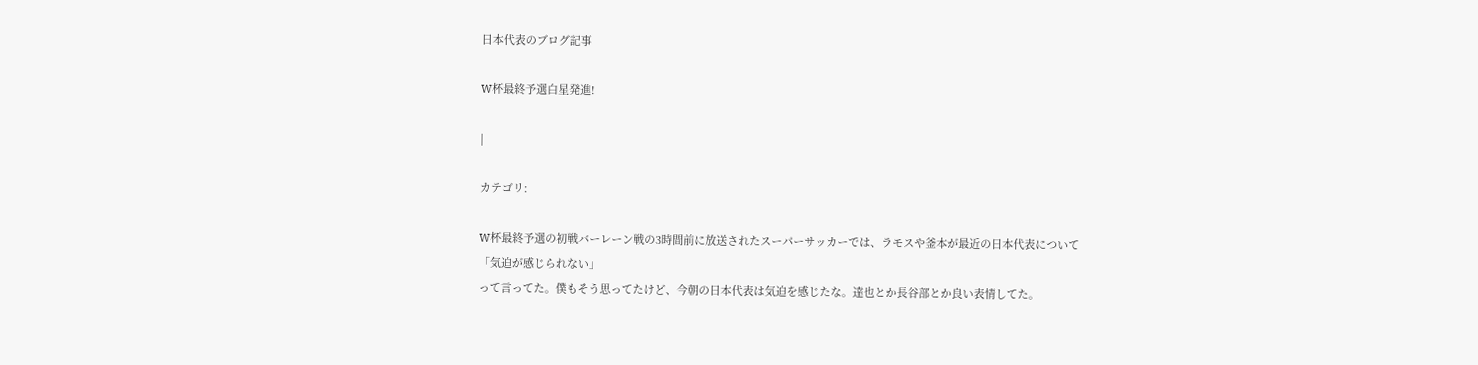日本代表のブログ記事

W杯最終予選白星発進!

|

カテゴリ:

W杯最終予選の初戦バーレーン戦の3時間前に放送されたスーパーサッカーでは、ラモスや釜本が最近の日本代表について
「気迫が感じられない」
って言ってた。僕もそう思ってたけど、今朝の日本代表は気迫を感じたな。達也とか長谷部とか良い表情してた。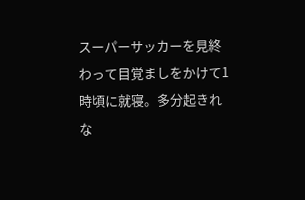スーパーサッカーを見終わって目覚ましをかけて1時頃に就寝。多分起きれな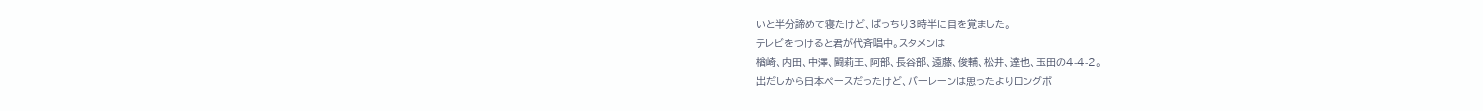いと半分諦めて寝たけど、ばっちり3時半に目を覚ました。
テレビをつけると君が代斉唱中。スタメンは
楢崎、内田、中澤、闘莉王、阿部、長谷部、遠藤、俊輔、松井、達也、玉田の4-4-2。
出だしから日本ペースだったけど、バーレーンは思ったよりロングボ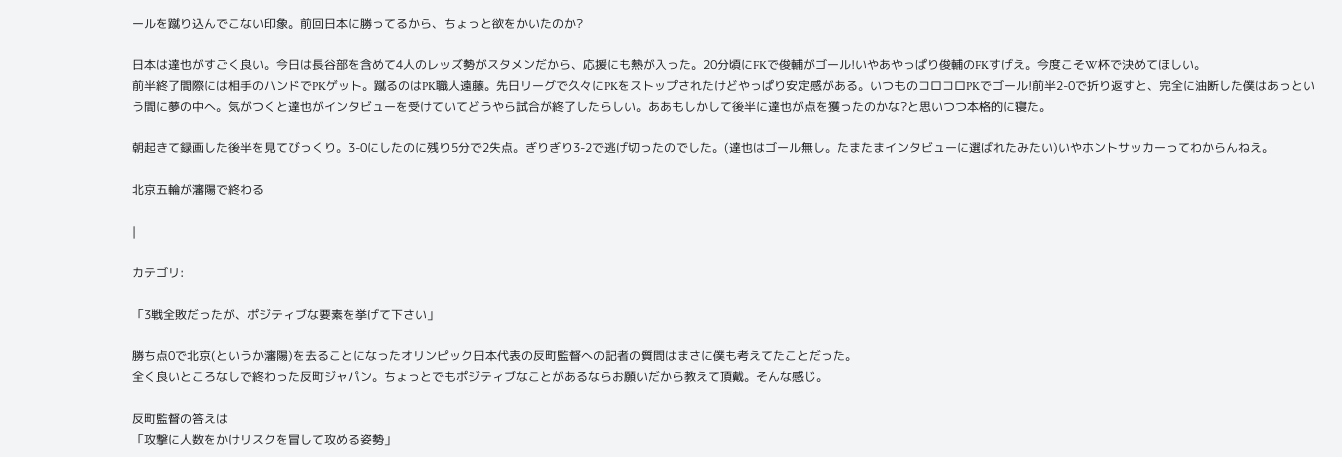ールを蹴り込んでこない印象。前回日本に勝ってるから、ちょっと欲をかいたのか?

日本は達也がすごく良い。今日は長谷部を含めて4人のレッズ勢がスタメンだから、応援にも熱が入った。20分頃にFKで俊輔がゴール!いやあやっぱり俊輔のFKすげえ。今度こそW杯で決めてほしい。
前半終了間際には相手のハンドでPKゲット。蹴るのはPK職人遠藤。先日リーグで久々にPKをストップされたけどやっぱり安定感がある。いつものコロコロPKでゴール!前半2-0で折り返すと、完全に油断した僕はあっという間に夢の中へ。気がつくと達也がインタビューを受けていてどうやら試合が終了したらしい。ああもしかして後半に達也が点を獲ったのかな?と思いつつ本格的に寝た。

朝起きて録画した後半を見てびっくり。3-0にしたのに残り5分で2失点。ぎりぎり3-2で逃げ切ったのでした。(達也はゴール無し。たまたまインタビューに選ばれたみたい)いやホントサッカーってわからんねえ。

北京五輪が瀋陽で終わる

|

カテゴリ:

「3戦全敗だったが、ポジティブな要素を挙げて下さい」

勝ち点0で北京(というか瀋陽)を去ることになったオリンピック日本代表の反町監督への記者の質問はまさに僕も考えてたことだった。
全く良いところなしで終わった反町ジャパン。ちょっとでもポジティブなことがあるならお願いだから教えて頂戴。そんな感じ。

反町監督の答えは
「攻撃に人数をかけリスクを冒して攻める姿勢」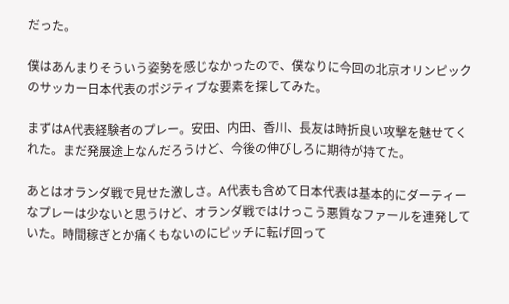だった。

僕はあんまりそういう姿勢を感じなかったので、僕なりに今回の北京オリンピックのサッカー日本代表のポジティブな要素を探してみた。

まずはA代表経験者のプレー。安田、内田、香川、長友は時折良い攻撃を魅せてくれた。まだ発展途上なんだろうけど、今後の伸びしろに期待が持てた。

あとはオランダ戦で見せた激しさ。A代表も含めて日本代表は基本的にダーティーなプレーは少ないと思うけど、オランダ戦ではけっこう悪質なファールを連発していた。時間稼ぎとか痛くもないのにピッチに転げ回って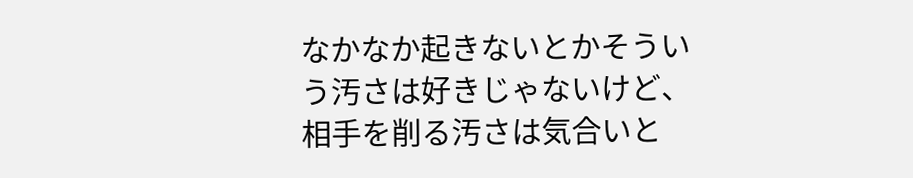なかなか起きないとかそういう汚さは好きじゃないけど、相手を削る汚さは気合いと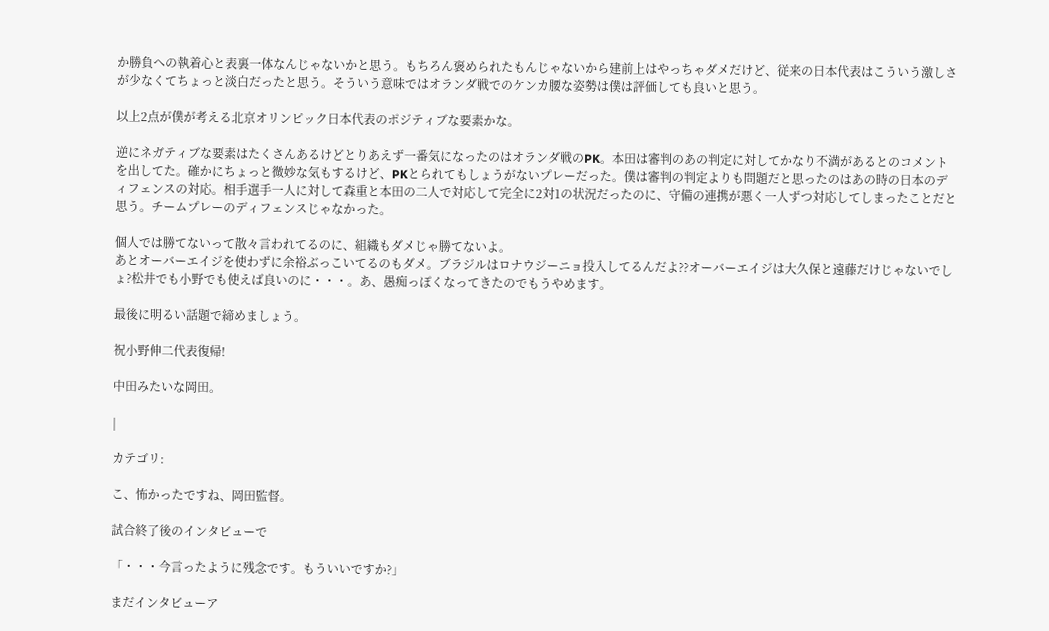か勝負への執着心と表裏一体なんじゃないかと思う。もちろん褒められたもんじゃないから建前上はやっちゃダメだけど、従来の日本代表はこういう激しさが少なくてちょっと淡白だったと思う。そういう意味ではオランダ戦でのケンカ腰な姿勢は僕は評価しても良いと思う。

以上2点が僕が考える北京オリンピック日本代表のポジティブな要素かな。

逆にネガティブな要素はたくさんあるけどとりあえず一番気になったのはオランダ戦のPK。本田は審判のあの判定に対してかなり不満があるとのコメントを出してた。確かにちょっと微妙な気もするけど、PKとられてもしょうがないプレーだった。僕は審判の判定よりも問題だと思ったのはあの時の日本のディフェンスの対応。相手選手一人に対して森重と本田の二人で対応して完全に2対1の状況だったのに、守備の連携が悪く一人ずつ対応してしまったことだと思う。チームプレーのディフェンスじゃなかった。

個人では勝てないって散々言われてるのに、組織もダメじゃ勝てないよ。
あとオーバーエイジを使わずに余裕ぶっこいてるのもダメ。ブラジルはロナウジーニョ投入してるんだよ??オーバーエイジは大久保と遠藤だけじゃないでしょ?松井でも小野でも使えば良いのに・・・。あ、愚痴っぽくなってきたのでもうやめます。

最後に明るい話題で締めましょう。

祝小野伸二代表復帰!

中田みたいな岡田。

|

カテゴリ:

こ、怖かったですね、岡田監督。

試合終了後のインタビューで

「・・・今言ったように残念です。もういいですか?」

まだインタビューア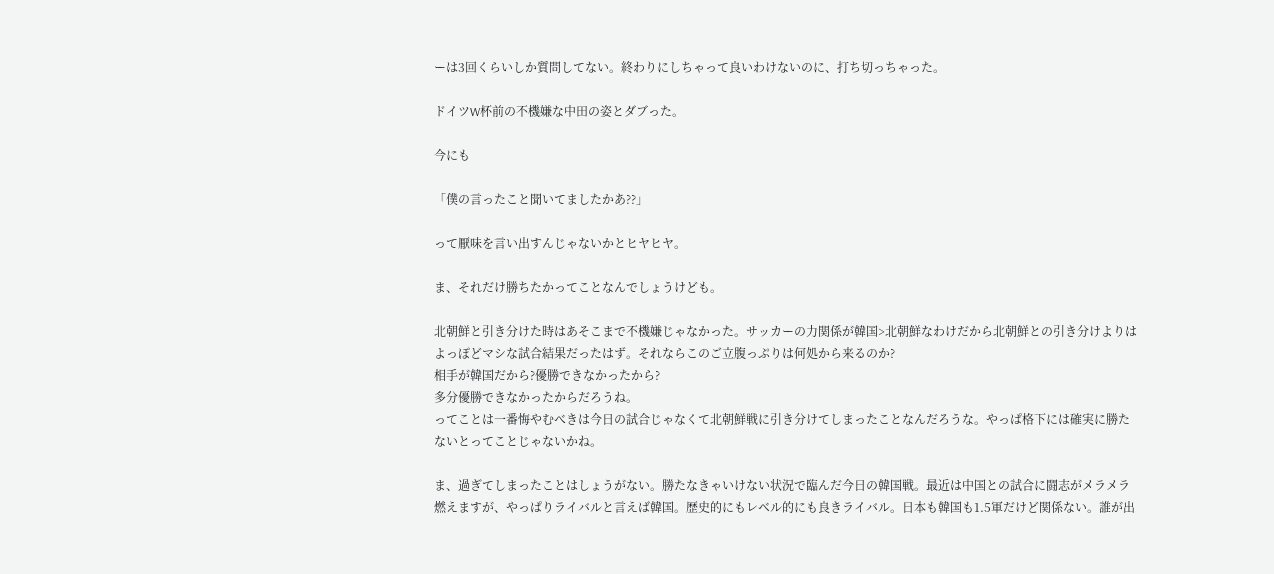ーは3回くらいしか質問してない。終わりにしちゃって良いわけないのに、打ち切っちゃった。

ドイツW杯前の不機嫌な中田の姿とダブった。

今にも

「僕の言ったこと聞いてましたかあ??」

って厭味を言い出すんじゃないかとヒヤヒヤ。

ま、それだけ勝ちたかってことなんでしょうけども。

北朝鮮と引き分けた時はあそこまで不機嫌じゃなかった。サッカーの力関係が韓国>北朝鮮なわけだから北朝鮮との引き分けよりはよっぽどマシな試合結果だったはず。それならこのご立腹っぷりは何処から来るのか?
相手が韓国だから?優勝できなかったから?
多分優勝できなかったからだろうね。
ってことは一番悔やむべきは今日の試合じゃなくて北朝鮮戦に引き分けてしまったことなんだろうな。やっぱ格下には確実に勝たないとってことじゃないかね。

ま、過ぎてしまったことはしょうがない。勝たなきゃいけない状況で臨んだ今日の韓国戦。最近は中国との試合に闘志がメラメラ燃えますが、やっぱりライバルと言えば韓国。歴史的にもレベル的にも良きライバル。日本も韓国も1.5軍だけど関係ない。誰が出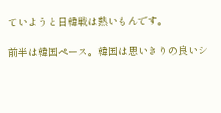ていようと日韓戦は熱いもんです。

前半は韓国ペース。韓国は思いきりの良いシ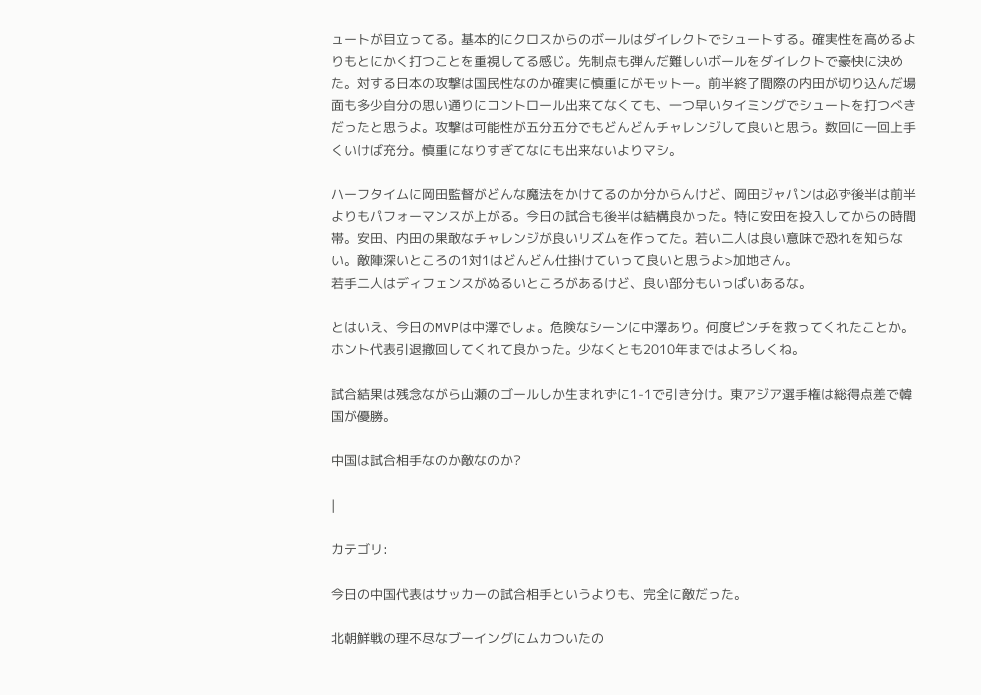ュートが目立ってる。基本的にクロスからのボールはダイレクトでシュートする。確実性を高めるよりもとにかく打つことを重視してる感じ。先制点も弾んだ難しいボールをダイレクトで豪快に決めた。対する日本の攻撃は国民性なのか確実に慎重にがモットー。前半終了間際の内田が切り込んだ場面も多少自分の思い通りにコントロール出来てなくても、一つ早いタイミングでシュートを打つべきだったと思うよ。攻撃は可能性が五分五分でもどんどんチャレンジして良いと思う。数回に一回上手くいけば充分。慎重になりすぎてなにも出来ないよりマシ。

ハーフタイムに岡田監督がどんな魔法をかけてるのか分からんけど、岡田ジャパンは必ず後半は前半よりもパフォーマンスが上がる。今日の試合も後半は結構良かった。特に安田を投入してからの時間帯。安田、内田の果敢なチャレンジが良いリズムを作ってた。若い二人は良い意味で恐れを知らない。敵陣深いところの1対1はどんどん仕掛けていって良いと思うよ>加地さん。
若手二人はディフェンスがぬるいところがあるけど、良い部分もいっぱいあるな。

とはいえ、今日のMVPは中澤でしょ。危険なシーンに中澤あり。何度ピンチを救ってくれたことか。ホント代表引退撤回してくれて良かった。少なくとも2010年まではよろしくね。

試合結果は残念ながら山瀬のゴールしか生まれずに1-1で引き分け。東アジア選手権は総得点差で韓国が優勝。

中国は試合相手なのか敵なのか?

|

カテゴリ:

今日の中国代表はサッカーの試合相手というよりも、完全に敵だった。

北朝鮮戦の理不尽なブーイングにムカついたの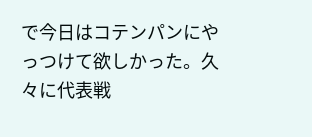で今日はコテンパンにやっつけて欲しかった。久々に代表戦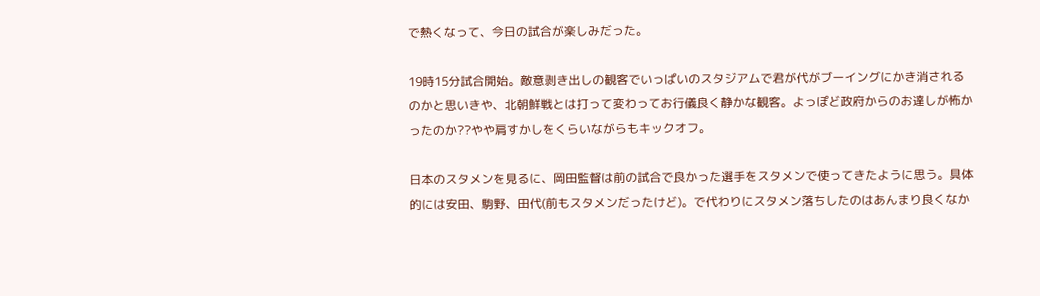で熱くなって、今日の試合が楽しみだった。

19時15分試合開始。敵意剥き出しの観客でいっぱいのスタジアムで君が代がブーイングにかき消されるのかと思いきや、北朝鮮戦とは打って変わってお行儀良く静かな観客。よっぽど政府からのお達しが怖かったのか??やや肩すかしをくらいながらもキックオフ。

日本のスタメンを見るに、岡田監督は前の試合で良かった選手をスタメンで使ってきたように思う。具体的には安田、駒野、田代(前もスタメンだったけど)。で代わりにスタメン落ちしたのはあんまり良くなか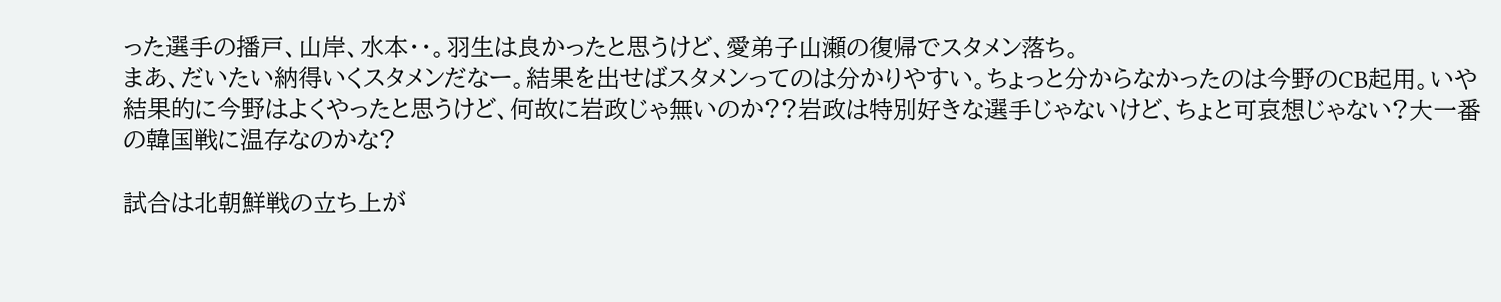った選手の播戸、山岸、水本・・。羽生は良かったと思うけど、愛弟子山瀬の復帰でスタメン落ち。
まあ、だいたい納得いくスタメンだなー。結果を出せばスタメンってのは分かりやすい。ちょっと分からなかったのは今野のCB起用。いや結果的に今野はよくやったと思うけど、何故に岩政じゃ無いのか??岩政は特別好きな選手じゃないけど、ちょと可哀想じゃない?大一番の韓国戦に温存なのかな?

試合は北朝鮮戦の立ち上が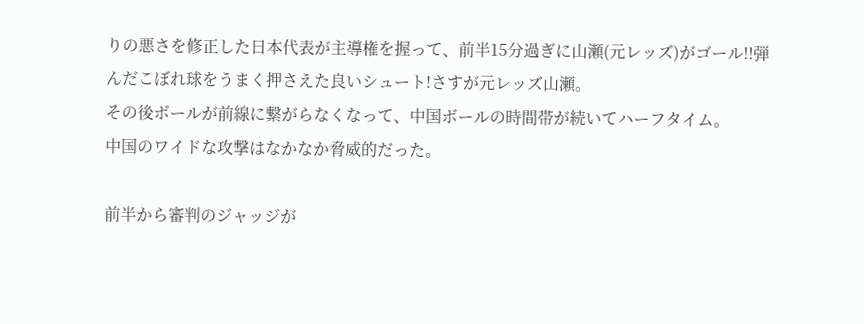りの悪さを修正した日本代表が主導権を握って、前半15分過ぎに山瀬(元レッズ)がゴール!!弾んだこぼれ球をうまく押さえた良いシュート!さすが元レッズ山瀬。
その後ボールが前線に繋がらなくなって、中国ボールの時間帯が続いてハーフタイム。
中国のワイドな攻撃はなかなか脅威的だった。

前半から審判のジャッジが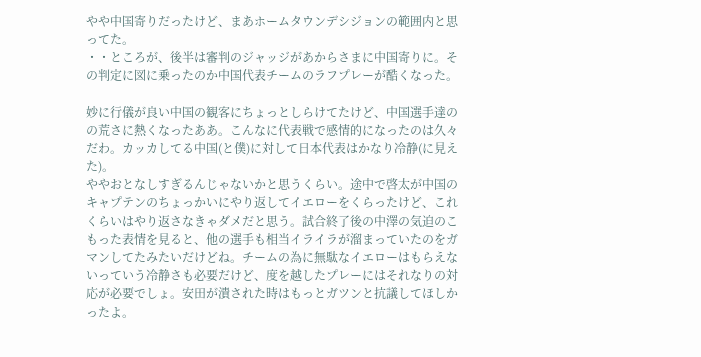やや中国寄りだったけど、まあホームタウンデシジョンの範囲内と思ってた。
・・ところが、後半は審判のジャッジがあからさまに中国寄りに。その判定に図に乗ったのか中国代表チームのラフプレーが酷くなった。

妙に行儀が良い中国の観客にちょっとしらけてたけど、中国選手達のの荒さに熱くなったああ。こんなに代表戦で感情的になったのは久々だわ。カッカしてる中国(と僕)に対して日本代表はかなり冷静(に見えた)。
ややおとなしすぎるんじゃないかと思うくらい。途中で啓太が中国のキャプテンのちょっかいにやり返してイエローをくらったけど、これくらいはやり返さなきゃダメだと思う。試合終了後の中澤の気迫のこもった表情を見ると、他の選手も相当イライラが溜まっていたのをガマンしてたみたいだけどね。チームの為に無駄なイエローはもらえないっていう冷静さも必要だけど、度を越したプレーにはそれなりの対応が必要でしょ。安田が潰された時はもっとガツンと抗議してほしかったよ。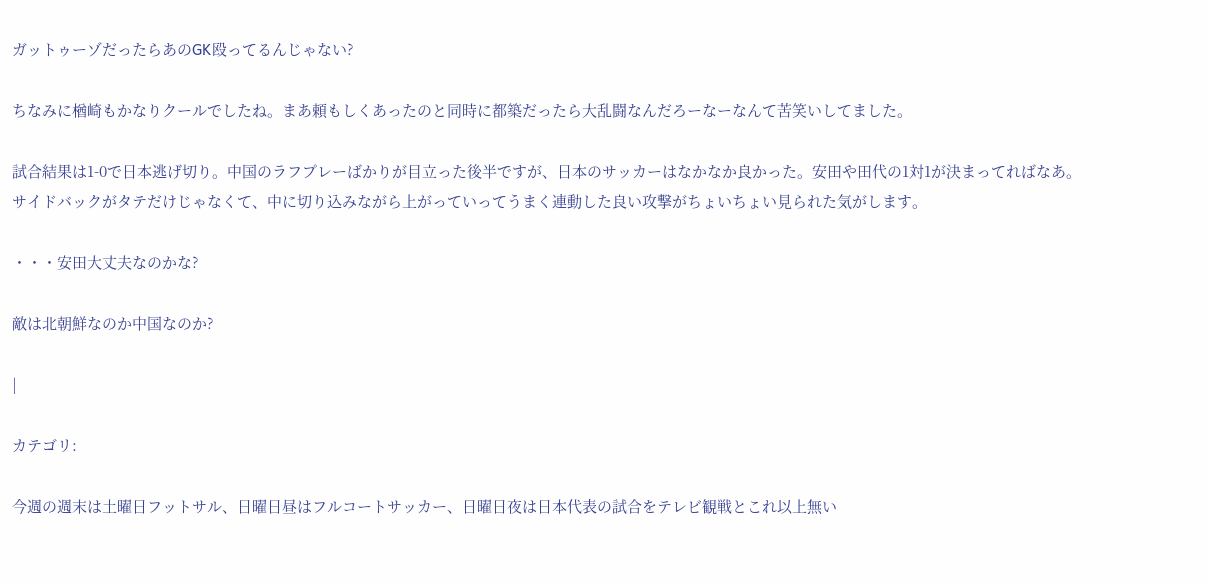ガットゥーゾだったらあのGK殴ってるんじゃない?

ちなみに楢崎もかなりクールでしたね。まあ頼もしくあったのと同時に都築だったら大乱闘なんだろーなーなんて苦笑いしてました。

試合結果は1-0で日本逃げ切り。中国のラフプレーばかりが目立った後半ですが、日本のサッカーはなかなか良かった。安田や田代の1対1が決まってればなあ。
サイドバックがタテだけじゃなくて、中に切り込みながら上がっていってうまく連動した良い攻撃がちょいちょい見られた気がします。

・・・安田大丈夫なのかな?

敵は北朝鮮なのか中国なのか?

|

カテゴリ:

今週の週末は土曜日フットサル、日曜日昼はフルコートサッカー、日曜日夜は日本代表の試合をテレビ観戦とこれ以上無い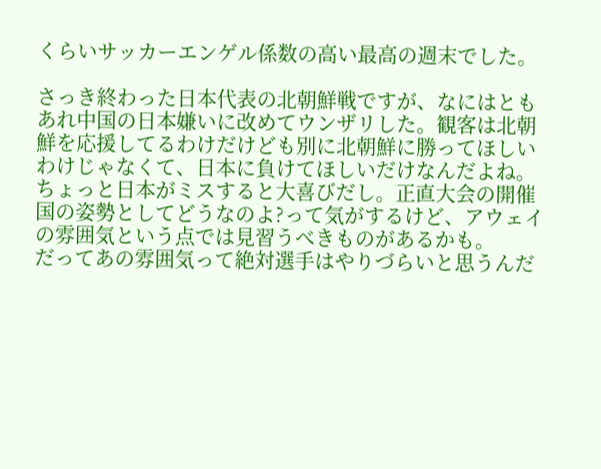くらいサッカーエンゲル係数の高い最高の週末でした。

さっき終わった日本代表の北朝鮮戦ですが、なにはともあれ中国の日本嫌いに改めてウンザリした。観客は北朝鮮を応援してるわけだけども別に北朝鮮に勝ってほしいわけじゃなくて、日本に負けてほしいだけなんだよね。ちょっと日本がミスすると大喜びだし。正直大会の開催国の姿勢としてどうなのよ?って気がするけど、アウェイの雰囲気という点では見習うべきものがあるかも。
だってあの雰囲気って絶対選手はやりづらいと思うんだ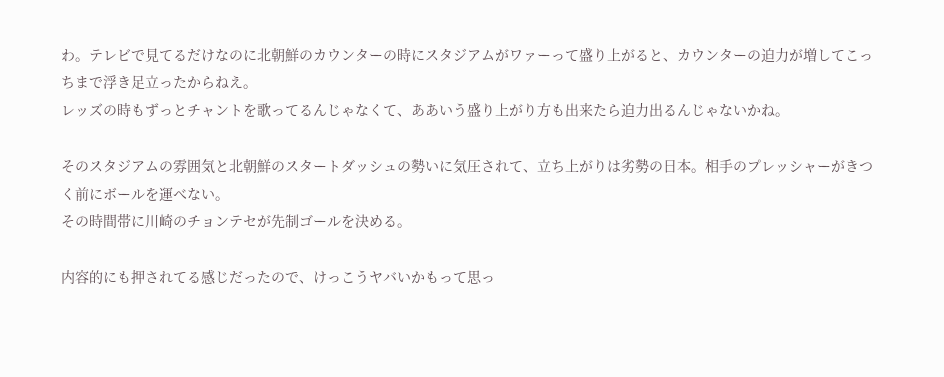わ。テレビで見てるだけなのに北朝鮮のカウンターの時にスタジアムがワァーって盛り上がると、カウンターの迫力が増してこっちまで浮き足立ったからねえ。
レッズの時もずっとチャントを歌ってるんじゃなくて、ああいう盛り上がり方も出来たら迫力出るんじゃないかね。

そのスタジアムの雰囲気と北朝鮮のスタートダッシュの勢いに気圧されて、立ち上がりは劣勢の日本。相手のプレッシャーがきつく前にボールを運べない。
その時間帯に川崎のチョンテセが先制ゴールを決める。

内容的にも押されてる感じだったので、けっこうヤバいかもって思っ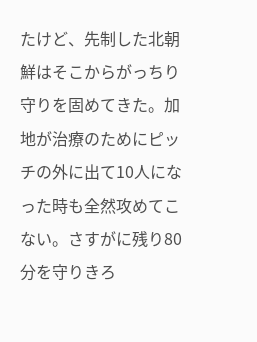たけど、先制した北朝鮮はそこからがっちり守りを固めてきた。加地が治療のためにピッチの外に出て10人になった時も全然攻めてこない。さすがに残り80分を守りきろ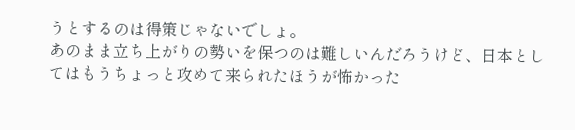うとするのは得策じゃないでしょ。
あのまま立ち上がりの勢いを保つのは難しいんだろうけど、日本としてはもうちょっと攻めて来られたほうが怖かった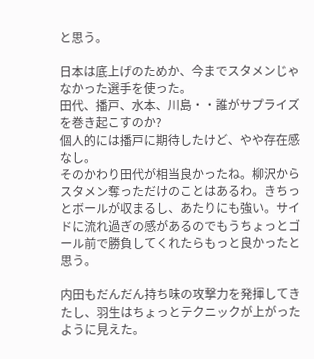と思う。

日本は底上げのためか、今までスタメンじゃなかった選手を使った。
田代、播戸、水本、川島・・誰がサプライズを巻き起こすのか?
個人的には播戸に期待したけど、やや存在感なし。
そのかわり田代が相当良かったね。柳沢からスタメン奪っただけのことはあるわ。きちっとボールが収まるし、あたりにも強い。サイドに流れ過ぎの感があるのでもうちょっとゴール前で勝負してくれたらもっと良かったと思う。

内田もだんだん持ち味の攻撃力を発揮してきたし、羽生はちょっとテクニックが上がったように見えた。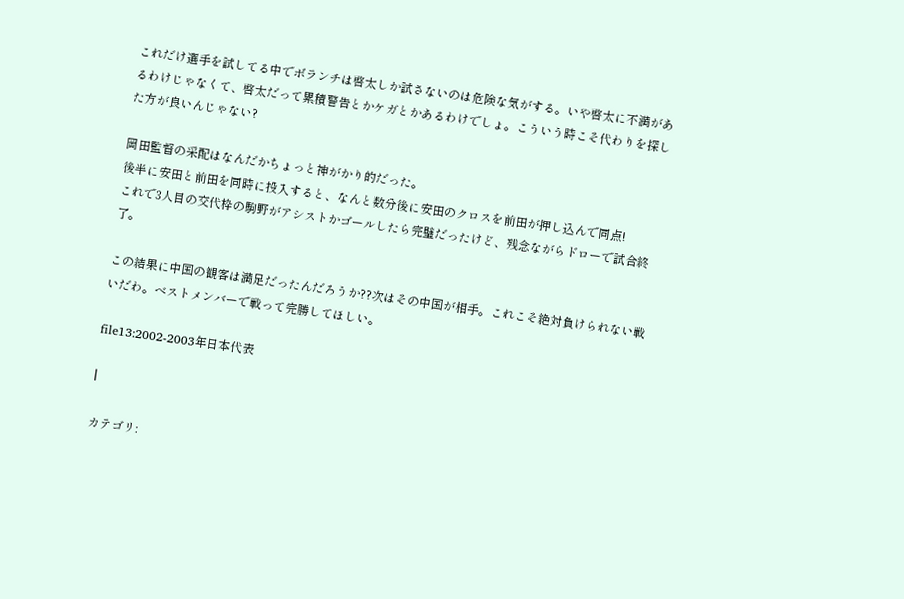これだけ選手を試してる中でボランチは啓太しか試さないのは危険な気がする。いや啓太に不満があるわけじゃなくて、啓太だって累積警告とかケガとかあるわけでしょ。こういう時こそ代わりを探した方が良いんじゃない?

岡田監督の采配はなんだかちょっと神がかり的だった。
後半に安田と前田を同時に投入すると、なんと数分後に安田のクロスを前田が押し込んで同点!
これで3人目の交代枠の駒野がアシストかゴールしたら完璧だったけど、残念ながらドローで試合終了。

この結果に中国の観客は満足だったんだろうか??次はその中国が相手。これこそ絶対負けられない戦いだわ。ベストメンバーで戦って完勝してほしい。

file13:2002-2003年日本代表

|

カテゴリ: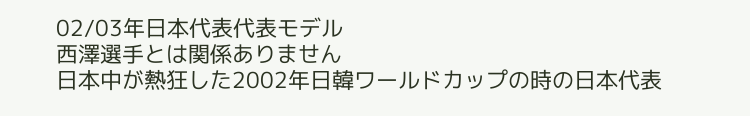02/03年日本代表代表モデル
西澤選手とは関係ありません
日本中が熱狂した2002年日韓ワールドカップの時の日本代表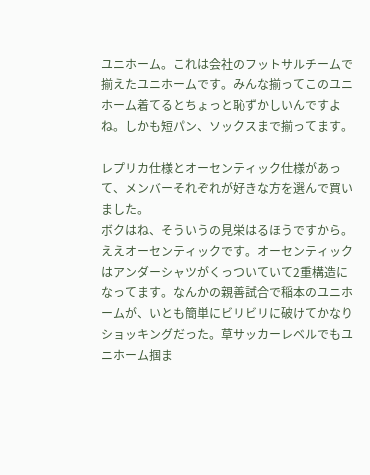ユニホーム。これは会社のフットサルチームで揃えたユニホームです。みんな揃ってこのユニホーム着てるとちょっと恥ずかしいんですよね。しかも短パン、ソックスまで揃ってます。

レプリカ仕様とオーセンティック仕様があって、メンバーそれぞれが好きな方を選んで買いました。
ボクはね、そういうの見栄はるほうですから。ええオーセンティックです。オーセンティックはアンダーシャツがくっついていて2重構造になってます。なんかの親善試合で稲本のユニホームが、いとも簡単にビリビリに破けてかなりショッキングだった。草サッカーレベルでもユニホーム掴ま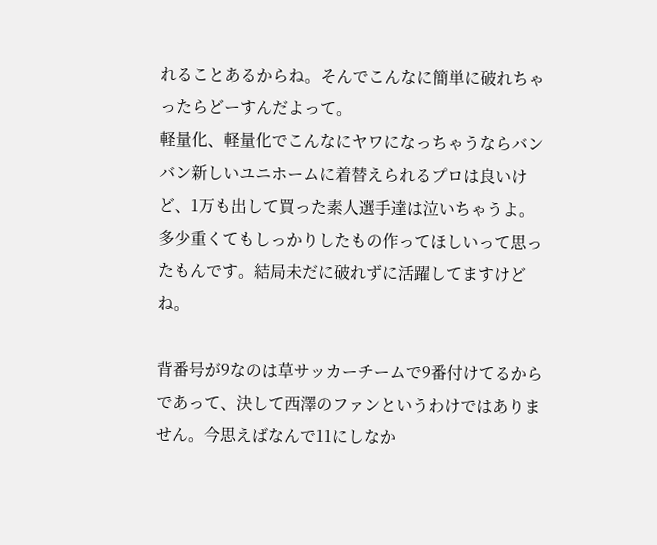れることあるからね。そんでこんなに簡単に破れちゃったらどーすんだよって。
軽量化、軽量化でこんなにヤワになっちゃうならバンバン新しいユニホームに着替えられるプロは良いけど、1万も出して買った素人選手達は泣いちゃうよ。多少重くてもしっかりしたもの作ってほしいって思ったもんです。結局未だに破れずに活躍してますけどね。

背番号が9なのは草サッカーチームで9番付けてるからであって、決して西澤のファンというわけではありません。今思えばなんで11にしなか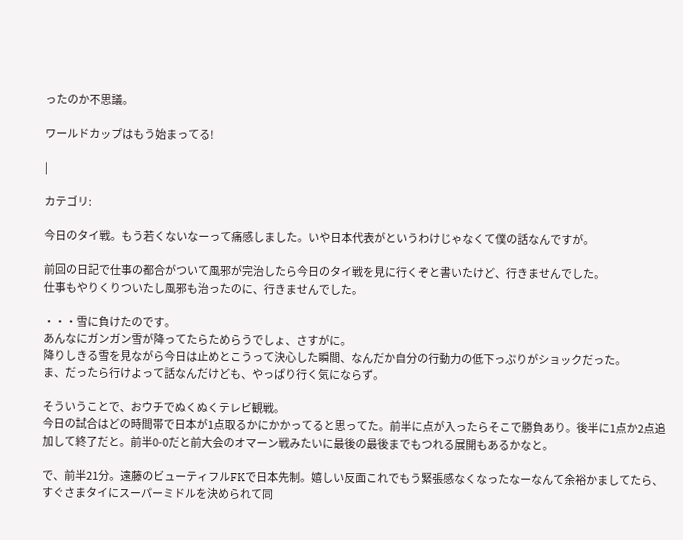ったのか不思議。

ワールドカップはもう始まってる!

|

カテゴリ:

今日のタイ戦。もう若くないなーって痛感しました。いや日本代表がというわけじゃなくて僕の話なんですが。

前回の日記で仕事の都合がついて風邪が完治したら今日のタイ戦を見に行くぞと書いたけど、行きませんでした。
仕事もやりくりついたし風邪も治ったのに、行きませんでした。

・・・雪に負けたのです。
あんなにガンガン雪が降ってたらためらうでしょ、さすがに。
降りしきる雪を見ながら今日は止めとこうって決心した瞬間、なんだか自分の行動力の低下っぷりがショックだった。
ま、だったら行けよって話なんだけども、やっぱり行く気にならず。

そういうことで、おウチでぬくぬくテレビ観戦。
今日の試合はどの時間帯で日本が1点取るかにかかってると思ってた。前半に点が入ったらそこで勝負あり。後半に1点か2点追加して終了だと。前半0-0だと前大会のオマーン戦みたいに最後の最後までもつれる展開もあるかなと。

で、前半21分。遠藤のビューティフルFKで日本先制。嬉しい反面これでもう緊張感なくなったなーなんて余裕かましてたら、すぐさまタイにスーパーミドルを決められて同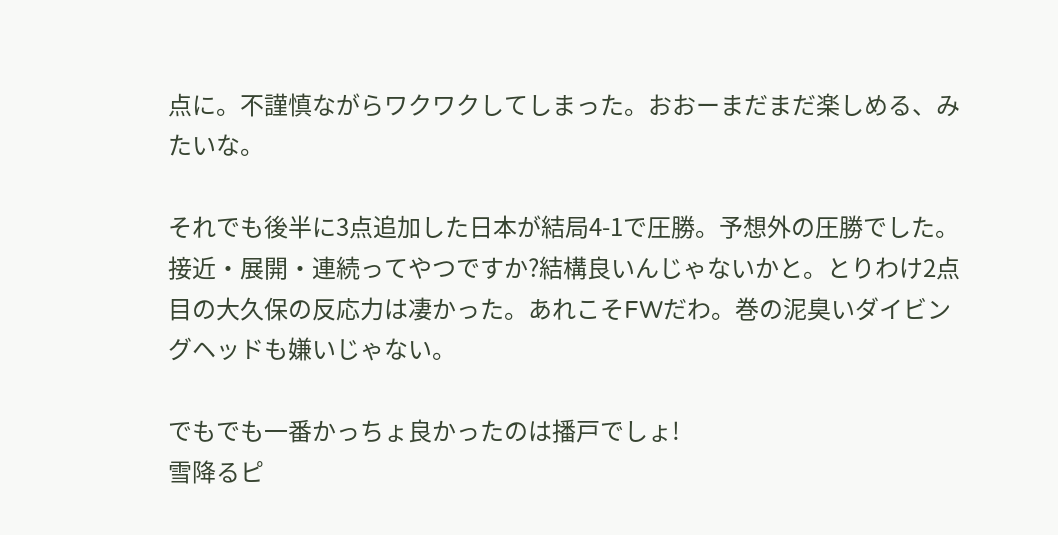点に。不謹慎ながらワクワクしてしまった。おおーまだまだ楽しめる、みたいな。

それでも後半に3点追加した日本が結局4-1で圧勝。予想外の圧勝でした。接近・展開・連続ってやつですか?結構良いんじゃないかと。とりわけ2点目の大久保の反応力は凄かった。あれこそFWだわ。巻の泥臭いダイビングヘッドも嫌いじゃない。

でもでも一番かっちょ良かったのは播戸でしょ!
雪降るピ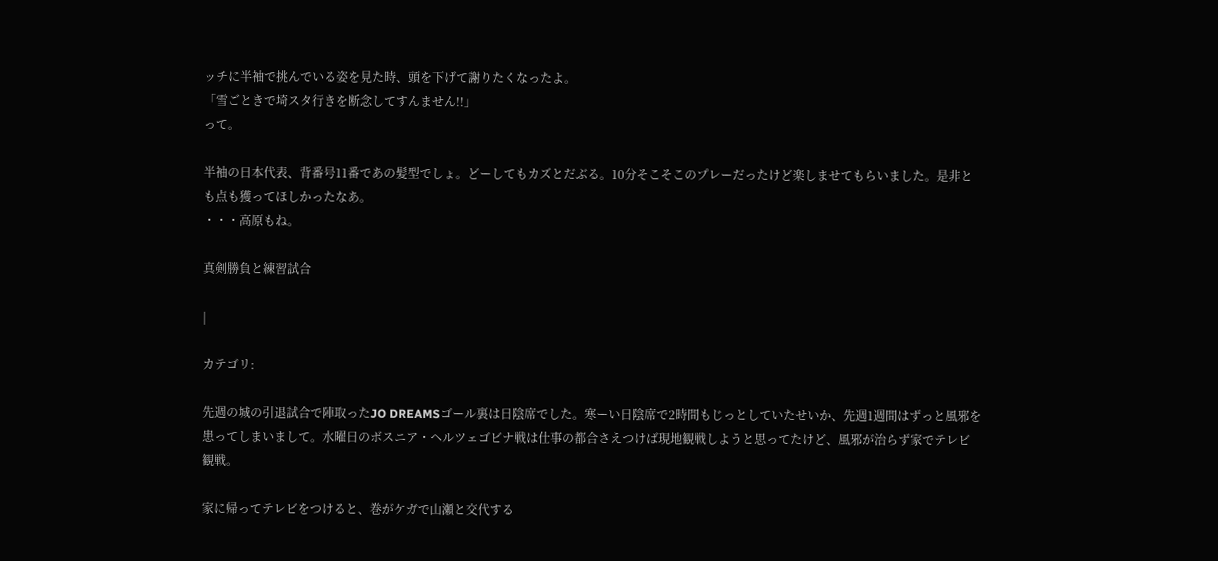ッチに半袖で挑んでいる姿を見た時、頭を下げて謝りたくなったよ。
「雪ごときで埼スタ行きを断念してすんません!!」
って。

半袖の日本代表、背番号11番であの髪型でしょ。どーしてもカズとだぶる。10分そこそこのプレーだったけど楽しませてもらいました。是非とも点も獲ってほしかったなあ。
・・・高原もね。

真剣勝負と練習試合

|

カテゴリ:

先週の城の引退試合で陣取ったJO DREAMSゴール裏は日陰席でした。寒ーい日陰席で2時間もじっとしていたせいか、先週1週間はずっと風邪を患ってしまいまして。水曜日のボスニア・ヘルツェゴビナ戦は仕事の都合さえつけば現地観戦しようと思ってたけど、風邪が治らず家でテレビ観戦。

家に帰ってテレビをつけると、巻がケガで山瀬と交代する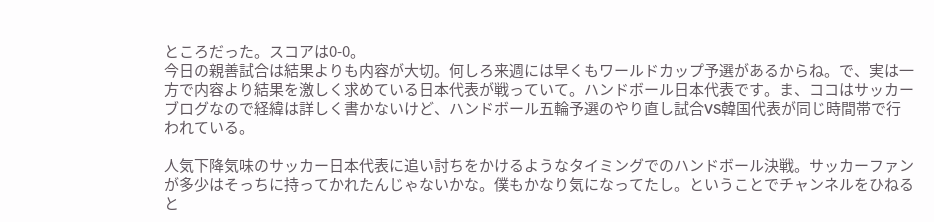ところだった。スコアは0-0。
今日の親善試合は結果よりも内容が大切。何しろ来週には早くもワールドカップ予選があるからね。で、実は一方で内容より結果を激しく求めている日本代表が戦っていて。ハンドボール日本代表です。ま、ココはサッカーブログなので経緯は詳しく書かないけど、ハンドボール五輪予選のやり直し試合VS韓国代表が同じ時間帯で行われている。

人気下降気味のサッカー日本代表に追い討ちをかけるようなタイミングでのハンドボール決戦。サッカーファンが多少はそっちに持ってかれたんじゃないかな。僕もかなり気になってたし。ということでチャンネルをひねると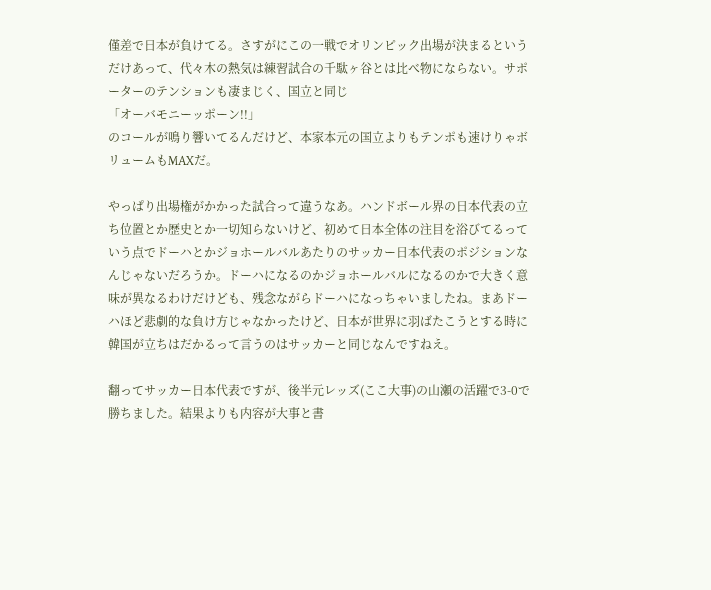僅差で日本が負けてる。さすがにこの一戦でオリンピック出場が決まるというだけあって、代々木の熱気は練習試合の千駄ヶ谷とは比べ物にならない。サポーターのテンションも凄まじく、国立と同じ
「オーバモニーッポーン!!」
のコールが鳴り響いてるんだけど、本家本元の国立よりもテンポも速けりゃボリュームもMAXだ。

やっぱり出場権がかかった試合って違うなあ。ハンドボール界の日本代表の立ち位置とか歴史とか一切知らないけど、初めて日本全体の注目を浴びてるっていう点でドーハとかジョホールバルあたりのサッカー日本代表のポジションなんじゃないだろうか。ドーハになるのかジョホールバルになるのかで大きく意味が異なるわけだけども、残念ながらドーハになっちゃいましたね。まあドーハほど悲劇的な負け方じゃなかったけど、日本が世界に羽ばたこうとする時に韓国が立ちはだかるって言うのはサッカーと同じなんですねえ。

翻ってサッカー日本代表ですが、後半元レッズ(ここ大事)の山瀬の活躍で3-0で勝ちました。結果よりも内容が大事と書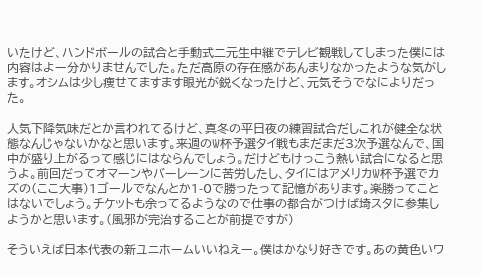いたけど、ハンドボールの試合と手動式二元生中継でテレビ観戦してしまった僕には内容はよー分かりませんでした。ただ高原の存在感があんまりなかったような気がします。オシムは少し痩せてますます眼光が鋭くなったけど、元気そうでなによりだった。

人気下降気味だとか言われてるけど、真冬の平日夜の練習試合だしこれが健全な状態なんじゃないかなと思います。来週のW杯予選タイ戦もまだまだ3次予選なんで、国中が盛り上がるって感じにはならんでしょう。だけどもけっこう熱い試合になると思うよ。前回だってオマーンやバーレーンに苦労したし、タイにはアメリカW杯予選でカズの(ここ大事)1ゴールでなんとか1-0で勝ったって記憶があります。楽勝ってことはないでしょう。チケットも余ってるようなので仕事の都合がつけば埼スタに参集しようかと思います。(風邪が完治することが前提ですが)

そういえば日本代表の新ユニホームいいねえー。僕はかなり好きです。あの黄色いワ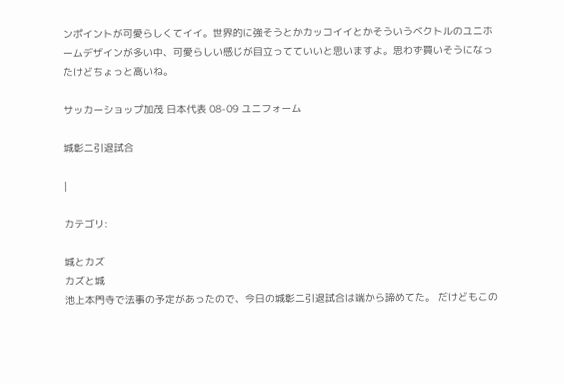ンポイントが可愛らしくてイイ。世界的に強そうとかカッコイイとかそういうベクトルのユニホームデザインが多い中、可愛らしい感じが目立ってていいと思いますよ。思わず買いそうになったけどちょっと高いね。

サッカーショップ加茂 日本代表 08-09 ユニフォーム

城彰二引退試合

|

カテゴリ:

城とカズ
カズと城
池上本門寺で法事の予定があったので、今日の城彰二引退試合は端から諦めてた。 だけどもこの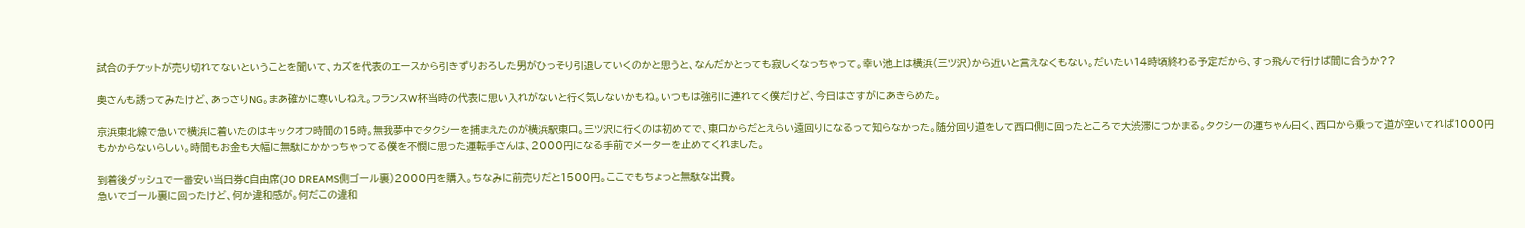試合のチケットが売り切れてないということを聞いて、カズを代表のエースから引きずりおろした男がひっそり引退していくのかと思うと、なんだかとっても寂しくなっちゃって。幸い池上は横浜(三ツ沢)から近いと言えなくもない。だいたい14時頃終わる予定だから、すっ飛んで行けば間に合うか??

奥さんも誘ってみたけど、あっさりNG。まあ確かに寒いしねえ。フランスW杯当時の代表に思い入れがないと行く気しないかもね。いつもは強引に連れてく僕だけど、今日はさすがにあきらめた。

京浜東北線で急いで横浜に着いたのはキックオフ時間の15時。無我夢中でタクシーを捕まえたのが横浜駅東口。三ツ沢に行くのは初めてで、東口からだとえらい遠回りになるって知らなかった。随分回り道をして西口側に回ったところで大渋滞につかまる。タクシーの運ちゃん曰く、西口から乗って道が空いてれば1000円もかからないらしい。時間もお金も大幅に無駄にかかっちゃってる僕を不憫に思った運転手さんは、2000円になる手前でメーターを止めてくれました。

到着後ダッシュで一番安い当日券C自由席(JO DREAMS側ゴール裏)2000円を購入。ちなみに前売りだと1500円。ここでもちょっと無駄な出費。
急いでゴール裏に回ったけど、何か違和感が。何だこの違和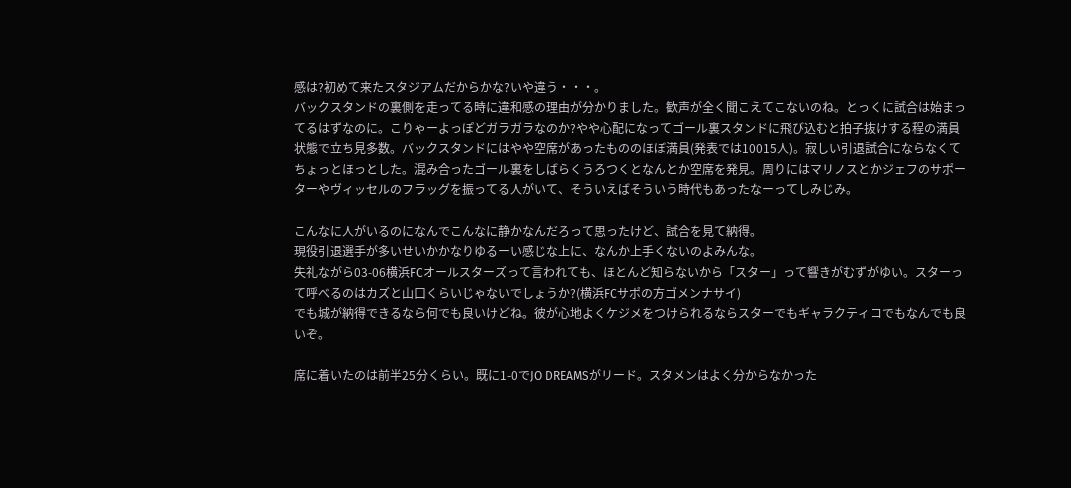感は?初めて来たスタジアムだからかな?いや違う・・・。
バックスタンドの裏側を走ってる時に違和感の理由が分かりました。歓声が全く聞こえてこないのね。とっくに試合は始まってるはずなのに。こりゃーよっぽどガラガラなのか?やや心配になってゴール裏スタンドに飛び込むと拍子抜けする程の満員状態で立ち見多数。バックスタンドにはやや空席があったもののほぼ満員(発表では10015人)。寂しい引退試合にならなくてちょっとほっとした。混み合ったゴール裏をしばらくうろつくとなんとか空席を発見。周りにはマリノスとかジェフのサポーターやヴィッセルのフラッグを振ってる人がいて、そういえばそういう時代もあったなーってしみじみ。

こんなに人がいるのになんでこんなに静かなんだろって思ったけど、試合を見て納得。
現役引退選手が多いせいかかなりゆるーい感じな上に、なんか上手くないのよみんな。
失礼ながら03-06横浜FCオールスターズって言われても、ほとんど知らないから「スター」って響きがむずがゆい。スターって呼べるのはカズと山口くらいじゃないでしょうか?(横浜FCサポの方ゴメンナサイ)
でも城が納得できるなら何でも良いけどね。彼が心地よくケジメをつけられるならスターでもギャラクティコでもなんでも良いぞ。

席に着いたのは前半25分くらい。既に1-0でJO DREAMSがリード。スタメンはよく分からなかった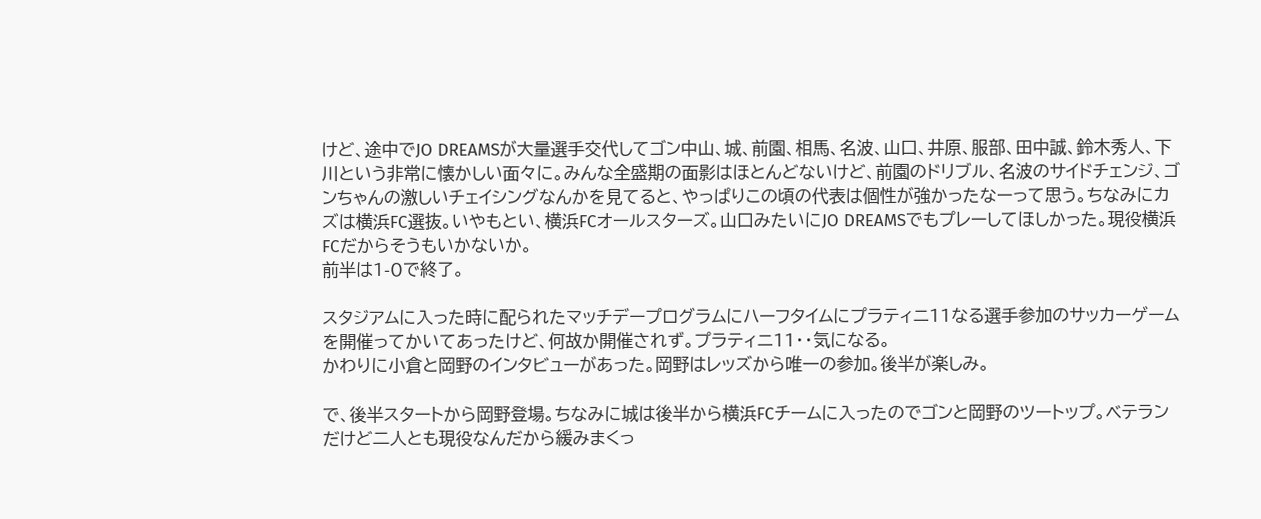けど、途中でJO DREAMSが大量選手交代してゴン中山、城、前園、相馬、名波、山口、井原、服部、田中誠、鈴木秀人、下川という非常に懐かしい面々に。みんな全盛期の面影はほとんどないけど、前園のドリブル、名波のサイドチェンジ、ゴンちゃんの激しいチェイシングなんかを見てると、やっぱりこの頃の代表は個性が強かったなーって思う。ちなみにカズは横浜FC選抜。いやもとい、横浜FCオールスターズ。山口みたいにJO DREAMSでもプレーしてほしかった。現役横浜FCだからそうもいかないか。
前半は1-0で終了。

スタジアムに入った時に配られたマッチデープログラムにハーフタイムにプラティニ11なる選手参加のサッカーゲームを開催ってかいてあったけど、何故か開催されず。プラティニ11・・気になる。
かわりに小倉と岡野のインタビューがあった。岡野はレッズから唯一の参加。後半が楽しみ。

で、後半スタートから岡野登場。ちなみに城は後半から横浜FCチームに入ったのでゴンと岡野のツートップ。ベテランだけど二人とも現役なんだから緩みまくっ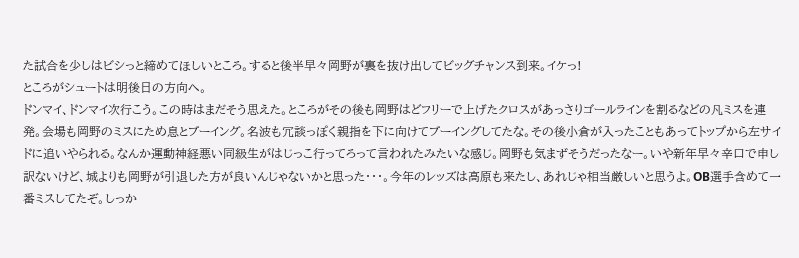た試合を少しはビシっと締めてほしいところ。すると後半早々岡野が裏を抜け出してビッグチャンス到来。イケっ!
ところがシュートは明後日の方向へ。
ドンマイ、ドンマイ次行こう。この時はまだそう思えた。ところがその後も岡野はどフリーで上げたクロスがあっさりゴールラインを割るなどの凡ミスを連発。会場も岡野のミスにため息とブーイング。名波も冗談っぽく親指を下に向けてブーイングしてたな。その後小倉が入ったこともあってトップから左サイドに追いやられる。なんか運動神経悪い同級生がはじっこ行ってろって言われたみたいな感じ。岡野も気まずそうだったなー。いや新年早々辛口で申し訳ないけど、城よりも岡野が引退した方が良いんじゃないかと思った・・・。今年のレッズは高原も来たし、あれじゃ相当厳しいと思うよ。OB選手含めて一番ミスしてたぞ。しっか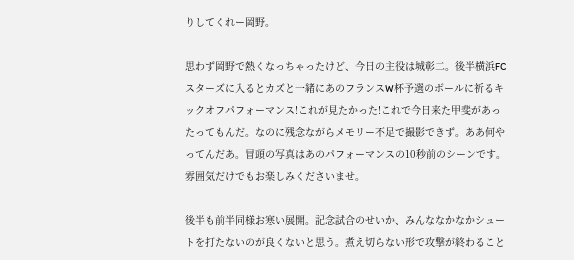りしてくれー岡野。

思わず岡野で熱くなっちゃったけど、今日の主役は城彰二。後半横浜FCスターズに入るとカズと一緒にあのフランスW杯予選のボールに祈るキックオフパフォーマンス!これが見たかった!これで今日来た甲斐があったってもんだ。なのに残念ながらメモリー不足で撮影できず。ああ何やってんだあ。冒頭の写真はあのパフォーマンスの10秒前のシーンです。雰囲気だけでもお楽しみくださいませ。

後半も前半同様お寒い展開。記念試合のせいか、みんななかなかシュートを打たないのが良くないと思う。煮え切らない形で攻撃が終わること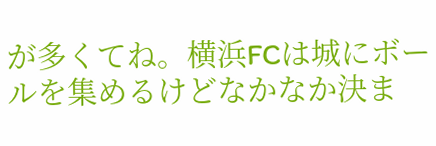が多くてね。横浜FCは城にボールを集めるけどなかなか決ま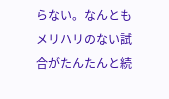らない。なんともメリハリのない試合がたんたんと続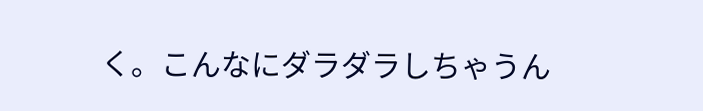く。こんなにダラダラしちゃうん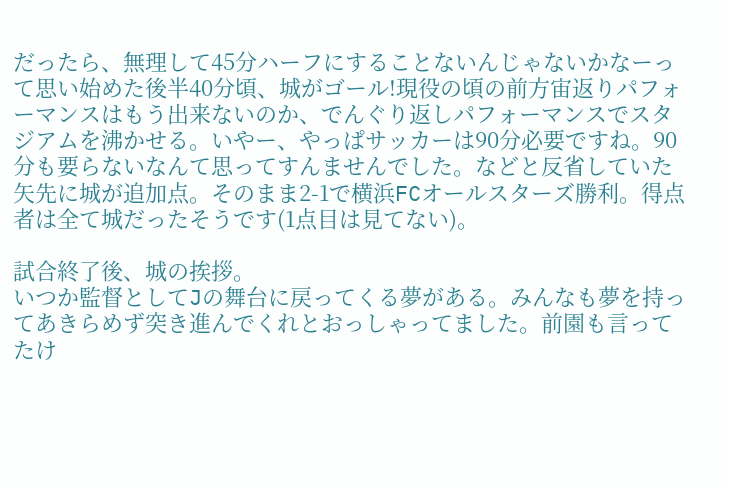だったら、無理して45分ハーフにすることないんじゃないかなーって思い始めた後半40分頃、城がゴール!現役の頃の前方宙返りパフォーマンスはもう出来ないのか、でんぐり返しパフォーマンスでスタジアムを沸かせる。いやー、やっぱサッカーは90分必要ですね。90分も要らないなんて思ってすんませんでした。などと反省していた矢先に城が追加点。そのまま2-1で横浜FCオールスターズ勝利。得点者は全て城だったそうです(1点目は見てない)。

試合終了後、城の挨拶。
いつか監督としてJの舞台に戻ってくる夢がある。みんなも夢を持ってあきらめず突き進んでくれとおっしゃってました。前園も言ってたけ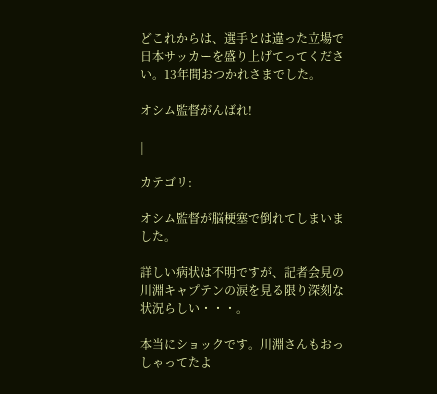どこれからは、選手とは違った立場で日本サッカーを盛り上げてってください。13年間おつかれさまでした。

オシム監督がんばれ!

|

カテゴリ:

オシム監督が脳梗塞で倒れてしまいました。

詳しい病状は不明ですが、記者会見の川淵キャプテンの涙を見る限り深刻な状況らしい・・・。

本当にショックです。川淵さんもおっしゃってたよ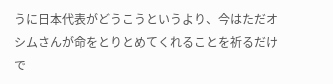うに日本代表がどうこうというより、今はただオシムさんが命をとりとめてくれることを祈るだけで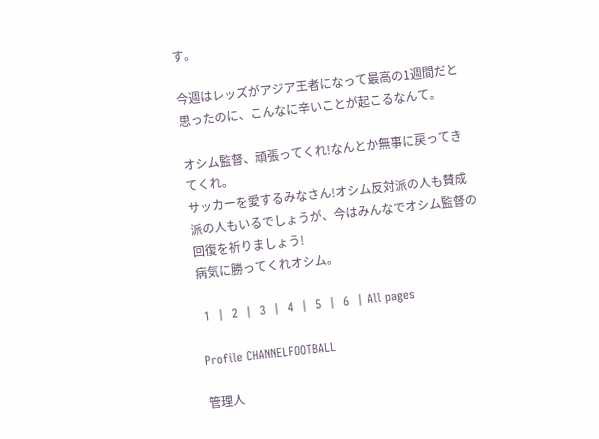す。

今週はレッズがアジア王者になって最高の1週間だと思ったのに、こんなに辛いことが起こるなんて。

オシム監督、頑張ってくれ!なんとか無事に戻ってきてくれ。
サッカーを愛するみなさん!オシム反対派の人も賛成派の人もいるでしょうが、今はみんなでオシム監督の回復を祈りましょう!
病気に勝ってくれオシム。

 1  |  2  |  3  |  4  |  5  |  6  | All pages

Profile CHANNELFOOTBALL

管理人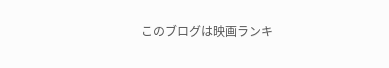このブログは映画ランキ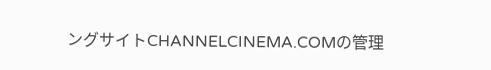ングサイトCHANNELCINEMA.COMの管理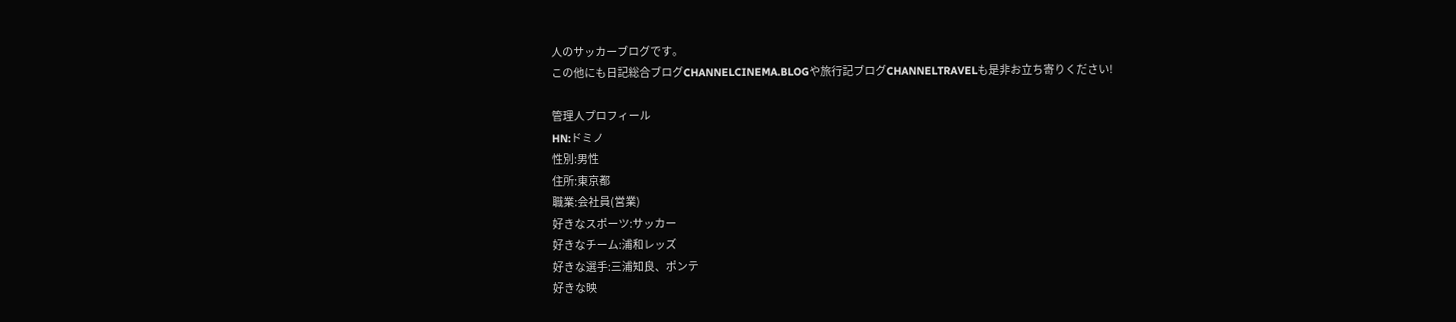人のサッカーブログです。
この他にも日記総合ブログCHANNELCINEMA.BLOGや旅行記ブログCHANNELTRAVELも是非お立ち寄りください!

管理人プロフィール
HN:ドミノ
性別:男性
住所:東京都
職業:会社員(営業)
好きなスポーツ:サッカー
好きなチーム:浦和レッズ
好きな選手:三浦知良、ポンテ
好きな映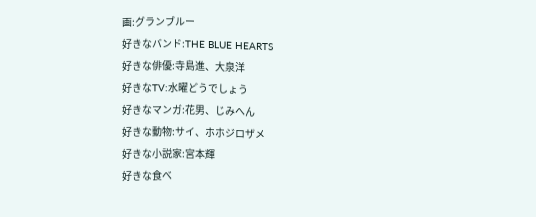画:グランブルー
好きなバンド:THE BLUE HEARTS
好きな俳優:寺島進、大泉洋
好きなTV:水曜どうでしょう
好きなマンガ:花男、じみへん
好きな動物:サイ、ホホジロザメ
好きな小説家:宮本輝
好きな食べ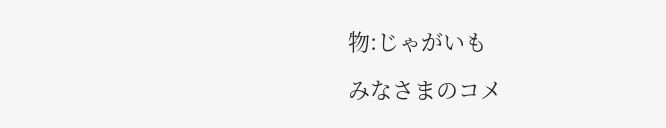物:じゃがいも

みなさまのコメ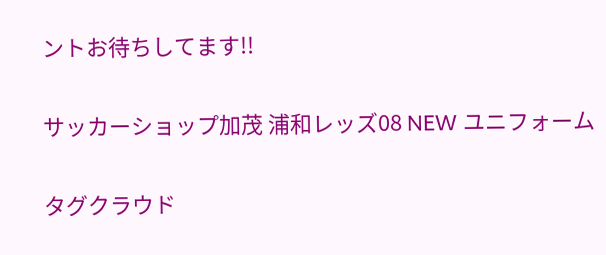ントお待ちしてます!!

サッカーショップ加茂 浦和レッズ08 NEW ユニフォーム

タグクラウド